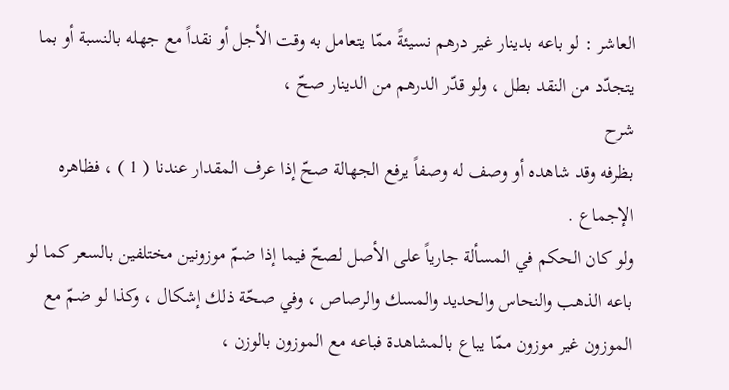العاشر : لو باعه بدينار غير درهم نسيئةً ممّا يتعامل به وقت الأجل أو نقداً مع جهله بالنسبة أو بما يتجدّد من النقد بطل ، ولو قدّر الدرهم من الدينار صحّ ،
شرح
بظرفه وقد شاهده أو وصف له وصفاً يرفع الجهالة صحّ إذا عرف المقدار عندنا ( 1 ) ، فظاهره الإجماع .
ولو كان الحكم في المسألة جارياً على الأصل لصحّ فيما إذا ضمّ موزونين مختلفين بالسعر كما لو باعه الذهب والنحاس والحديد والمسك والرصاص ، وفي صحّة ذلك إشكال ، وكذا لو ضمّ مع الموزون غير موزون ممّا يباع بالمشاهدة فباعه مع الموزون بالوزن ،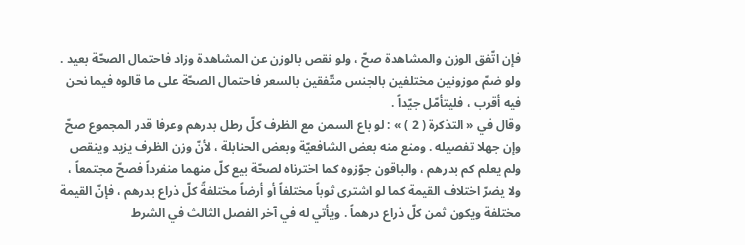فإن اتّفق الوزن والمشاهدة صحّ ، ولو نقص بالوزن عن المشاهدة وزاد فاحتمال الصحّة بعيد . ولو ضمّ موزونين مختلفين بالجنس متّفقين بالسعر فاحتمال الصحّة على ما قالوه فيما نحن فيه أقرب ، فليتأمّل جيّداً .
وقال في « التذكرة ( 2 ) » : لو باع السمن مع الظرف كلّ رطل بدرهم وعرفا قدر المجموع صحّ وإن جهلا تفصيله . ومنع منه بعض الشافعيّة وبعض الحنابلة ، لأنّ وزن الظرف يزيد وينقص ولم يعلم كم بدرهم ، والباقون جوّزوه كما اخترناه لصحّة بيع كلّ منهما منفرداً فصحّ مجتمعاً ، ولا يضرّ اختلاف القيمة كما لو اشترى ثوباً مختلفاً أو أرضاً مختلفةً كلّ ذراع بدرهم ، فإنّ القيمة مختلفة ويكون ثمن كلّ ذراع درهماً . ويأتي له في آخر الفصل الثالث في الشرط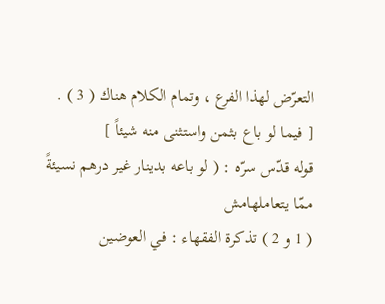التعرّض لهذا الفرع ، وتمام الكلام هناك ( 3 ) .
[ فيما لو باع بثمن واستثنى منه شيئاً ]
قوله قدّس سرّه : ( لو باعه بدينار غير درهم نسيئةً ممّا يتعاملهامش
( 1 و 2 ) تذكرة الفقهاء : في العوضين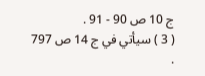ج 10 ص 90 - 91 .
( 3 ) سيأتي في ج 14 ص 797 .